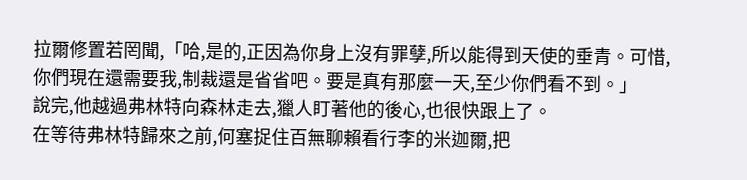拉爾修置若罔聞,「哈,是的,正因為你身上沒有罪孽,所以能得到天使的垂青。可惜,你們現在還需要我,制裁還是省省吧。要是真有那麼一天,至少你們看不到。」
說完,他越過弗林特向森林走去,獵人盯著他的後心,也很快跟上了。
在等待弗林特歸來之前,何塞捉住百無聊賴看行李的米迦爾,把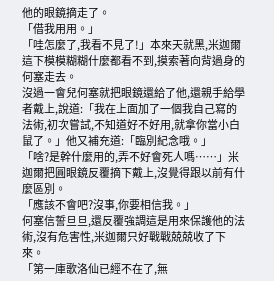他的眼鏡摘走了。
「借我用用。」
「哇怎麼了,我看不見了!」本來天就黑,米迦爾這下模模糊糊什麼都看不到,摸索著向背過身的何塞走去。
沒過一會兒何塞就把眼鏡還給了他,還親手給學者戴上,說道:「我在上面加了一個我自己寫的法術,初次嘗試,不知道好不好用,就拿你當小白鼠了。」他又補充道:「臨別紀念哦。」
「啥?是幹什麼用的,弄不好會死人嗎……」米迦爾把圓眼鏡反覆摘下戴上,沒覺得跟以前有什麼區別。
「應該不會吧?沒事,你要相信我。」
何塞信誓旦旦,還反覆強調這是用來保護他的法術,沒有危害性,米迦爾只好戰戰兢兢收了下來。
「第一庫歌洛仙已經不在了,無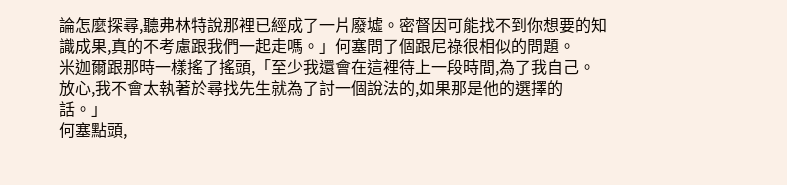論怎麼探尋,聽弗林特說那裡已經成了一片廢墟。密督因可能找不到你想要的知識成果,真的不考慮跟我們一起走嗎。」何塞問了個跟尼祿很相似的問題。
米迦爾跟那時一樣搖了搖頭,「至少我還會在這裡待上一段時間,為了我自己。放心,我不會太執著於尋找先生就為了討一個說法的,如果那是他的選擇的話。」
何塞點頭,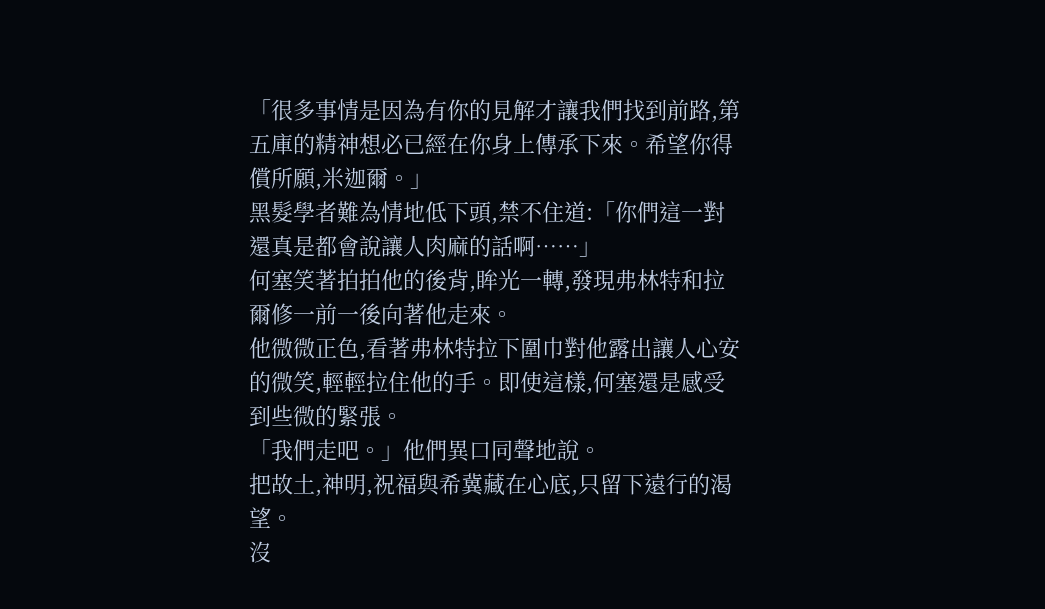「很多事情是因為有你的見解才讓我們找到前路,第五庫的精神想必已經在你身上傳承下來。希望你得償所願,米迦爾。」
黑髮學者難為情地低下頭,禁不住道:「你們這一對還真是都會說讓人肉麻的話啊……」
何塞笑著拍拍他的後背,眸光一轉,發現弗林特和拉爾修一前一後向著他走來。
他微微正色,看著弗林特拉下圍巾對他露出讓人心安的微笑,輕輕拉住他的手。即使這樣,何塞還是感受到些微的緊張。
「我們走吧。」他們異口同聲地說。
把故土,神明,祝福與希冀藏在心底,只留下遠行的渴望。
沒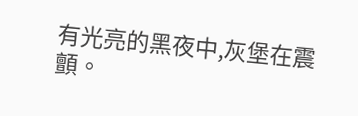有光亮的黑夜中,灰堡在震顫。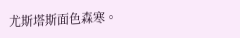尤斯塔斯面色森寒。